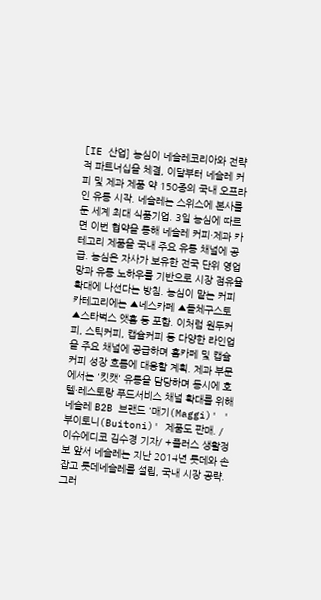[IE 산업] 농심이 네슬레코리아와 전략적 파트너십을 체결, 이달부터 네슬레 커피 및 제과 제품 약 150종의 국내 오프라인 유통 시작. 네슬레는 스위스에 본사를 둔 세계 최대 식품기업. 3일 농심에 따르면 이번 협약을 통해 네슬레 커피·제과 카테고리 제품을 국내 주요 유통 채널에 공급. 농심은 자사가 보유한 전국 단위 영업망과 유통 노하우를 기반으로 시장 점유율 확대에 나선다는 방침. 농심이 맡는 커피 카테고리에는 ▲네스카페 ▲돌체구스토 ▲스타벅스 앳홈 등 포함. 이처럼 원두커피, 스틱커피, 캡슐커피 등 다양한 라인업을 주요 채널에 공급하며 홈카페 및 캡슐커피 성장 흐름에 대응할 계획. 제과 부문에서는 '킷캣' 유통을 담당하며 동시에 호텔·레스토랑 푸드서비스 채널 확대를 위해 네슬레 B2B 브랜드 '매기(Maggi)' '부이토니(Buitoni)' 제품도 판매. /이슈에디코 김수경 기자/ +플러스 생활정보 앞서 네슬레는 지난 2014년 롯데와 손잡고 롯데네슬레를 설립, 국내 시장 공략. 그러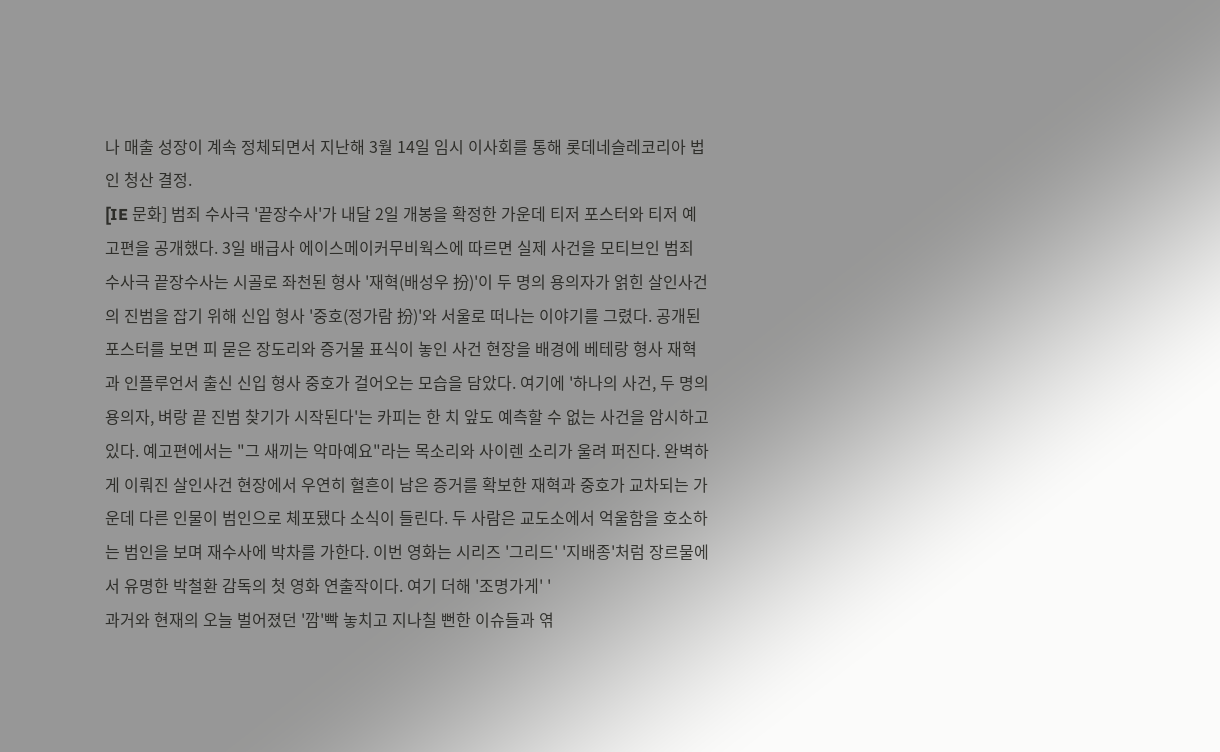나 매출 성장이 계속 정체되면서 지난해 3월 14일 임시 이사회를 통해 롯데네슬레코리아 법인 청산 결정.
[IE 문화] 범죄 수사극 '끝장수사'가 내달 2일 개봉을 확정한 가운데 티저 포스터와 티저 예고편을 공개했다. 3일 배급사 에이스메이커무비웍스에 따르면 실제 사건을 모티브인 범죄 수사극 끝장수사는 시골로 좌천된 형사 '재혁(배성우 扮)'이 두 명의 용의자가 얽힌 살인사건의 진범을 잡기 위해 신입 형사 '중호(정가람 扮)'와 서울로 떠나는 이야기를 그렸다. 공개된 포스터를 보면 피 묻은 장도리와 증거물 표식이 놓인 사건 현장을 배경에 베테랑 형사 재혁과 인플루언서 출신 신입 형사 중호가 걸어오는 모습을 담았다. 여기에 '하나의 사건, 두 명의 용의자, 벼랑 끝 진범 찾기가 시작된다'는 카피는 한 치 앞도 예측할 수 없는 사건을 암시하고 있다. 예고편에서는 "그 새끼는 악마예요"라는 목소리와 사이렌 소리가 울려 퍼진다. 완벽하게 이뤄진 살인사건 현장에서 우연히 혈흔이 남은 증거를 확보한 재혁과 중호가 교차되는 가운데 다른 인물이 범인으로 체포됐다 소식이 들린다. 두 사람은 교도소에서 억울함을 호소하는 범인을 보며 재수사에 박차를 가한다. 이번 영화는 시리즈 '그리드' '지배종'처럼 장르물에서 유명한 박철환 감독의 첫 영화 연출작이다. 여기 더해 '조명가게' '
과거와 현재의 오늘 벌어졌던 '깜'빡 놓치고 지나칠 뻔한 이슈들과 엮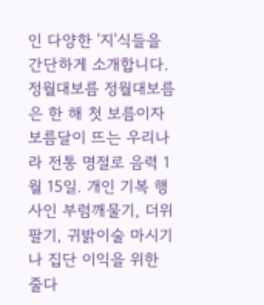인 다양한 '지'식들을 간단하게 소개합니다. 정월대보름 정월대보름은 한 해 첫 보름이자 보름달이 뜨는 우리나라 전통 명절로 음력 1월 15일. 개인 기복 행사인 부럼깨물기, 더위팔기, 귀밝이술 마시기나 집단 이익을 위한 줄다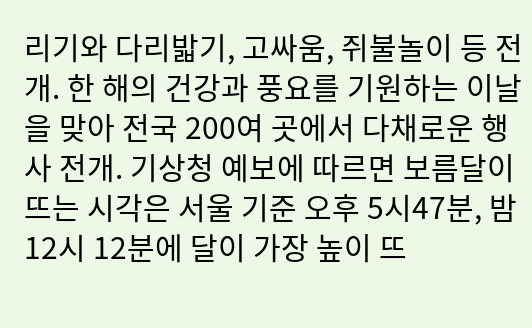리기와 다리밟기, 고싸움, 쥐불놀이 등 전개. 한 해의 건강과 풍요를 기원하는 이날을 맞아 전국 200여 곳에서 다채로운 행사 전개. 기상청 예보에 따르면 보름달이 뜨는 시각은 서울 기준 오후 5시47분, 밤 12시 12분에 달이 가장 높이 뜨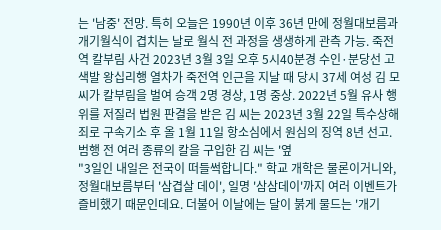는 '남중' 전망. 특히 오늘은 1990년 이후 36년 만에 정월대보름과 개기월식이 겹치는 날로 월식 전 과정을 생생하게 관측 가능. 죽전역 칼부림 사건 2023년 3월 3일 오후 5시40분경 수인·분당선 고색발 왕십리행 열차가 죽전역 인근을 지날 때 당시 37세 여성 김 모 씨가 칼부림을 벌여 승객 2명 경상, 1명 중상. 2022년 5월 유사 행위를 저질러 법원 판결을 받은 김 씨는 2023년 3월 22일 특수상해죄로 구속기소 후 올 1월 11일 항소심에서 원심의 징역 8년 선고. 범행 전 여러 종류의 칼을 구입한 김 씨는 '옆
"3일인 내일은 전국이 떠들썩합니다." 학교 개학은 물론이거니와, 정월대보름부터 '삼겹살 데이', 일명 '삼삼데이'까지 여러 이벤트가 즐비했기 때문인데요. 더불어 이날에는 달이 붉게 물드는 '개기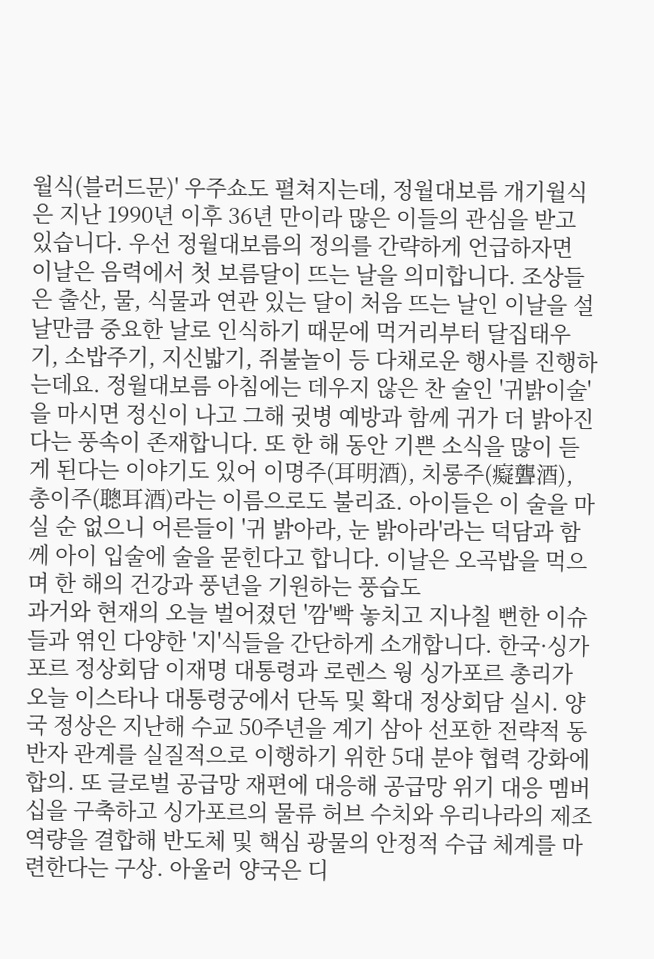월식(블러드문)' 우주쇼도 펼쳐지는데, 정월대보름 개기월식은 지난 1990년 이후 36년 만이라 많은 이들의 관심을 받고 있습니다. 우선 정월대보름의 정의를 간략하게 언급하자면 이날은 음력에서 첫 보름달이 뜨는 날을 의미합니다. 조상들은 출산, 물, 식물과 연관 있는 달이 처음 뜨는 날인 이날을 설날만큼 중요한 날로 인식하기 때문에 먹거리부터 달집태우기, 소밥주기, 지신밟기, 쥐불놀이 등 다채로운 행사를 진행하는데요. 정월대보름 아침에는 데우지 않은 찬 술인 '귀밝이술'을 마시면 정신이 나고 그해 귓병 예방과 함께 귀가 더 밝아진다는 풍속이 존재합니다. 또 한 해 동안 기쁜 소식을 많이 듣게 된다는 이야기도 있어 이명주(耳明酒), 치롱주(癡聾酒), 총이주(聰耳酒)라는 이름으로도 불리죠. 아이들은 이 술을 마실 순 없으니 어른들이 '귀 밝아라, 눈 밝아라'라는 덕담과 함께 아이 입술에 술을 묻힌다고 합니다. 이날은 오곡밥을 먹으며 한 해의 건강과 풍년을 기원하는 풍습도
과거와 현재의 오늘 벌어졌던 '깜'빡 놓치고 지나칠 뻔한 이슈들과 엮인 다양한 '지'식들을 간단하게 소개합니다. 한국·싱가포르 정상회담 이재명 대통령과 로렌스 웡 싱가포르 총리가 오늘 이스타나 대통령궁에서 단독 및 확대 정상회담 실시. 양국 정상은 지난해 수교 50주년을 계기 삼아 선포한 전략적 동반자 관계를 실질적으로 이행하기 위한 5대 분야 협력 강화에 합의. 또 글로벌 공급망 재편에 대응해 공급망 위기 대응 멤버십을 구축하고 싱가포르의 물류 허브 수치와 우리나라의 제조 역량을 결합해 반도체 및 핵심 광물의 안정적 수급 체계를 마련한다는 구상. 아울러 양국은 디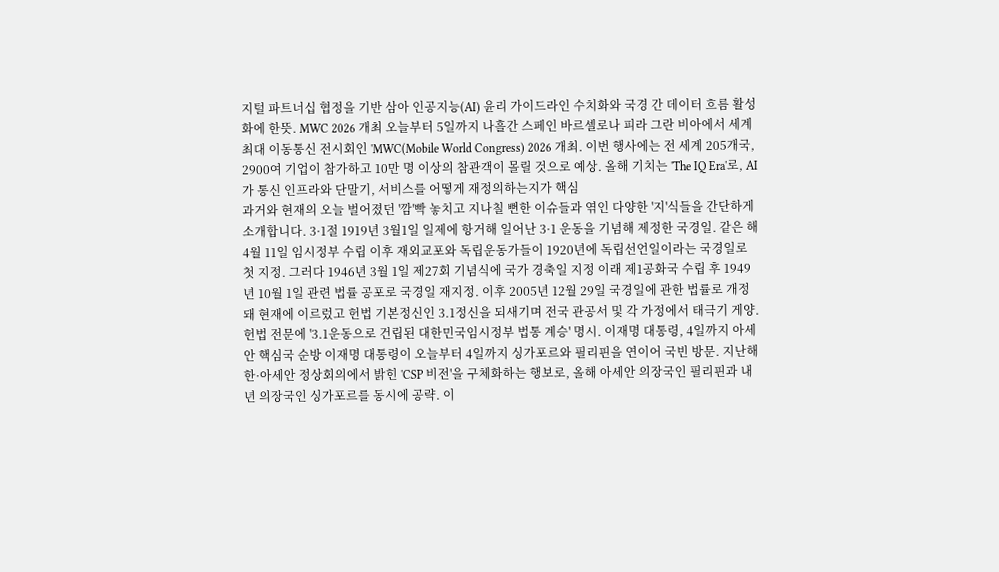지털 파트너십 협정을 기반 삼아 인공지능(AI) 윤리 가이드라인 수치화와 국경 간 데이터 흐름 활성화에 한뜻. MWC 2026 개최 오늘부터 5일까지 나흘간 스페인 바르셀로나 피라 그란 비아에서 세계 최대 이동통신 전시회인 'MWC(Mobile World Congress) 2026 개최. 이번 행사에는 전 세계 205개국, 2900여 기업이 참가하고 10만 명 이상의 참관객이 몰릴 것으로 예상. 올해 기치는 'The IQ Era'로, AI가 통신 인프라와 단말기, 서비스를 어떻게 재정의하는지가 핵심
과거와 현재의 오늘 벌어졌던 '깜'빡 놓치고 지나칠 뻔한 이슈들과 엮인 다양한 '지'식들을 간단하게 소개합니다. 3·1절 1919년 3월1일 일제에 항거해 일어난 3·1 운동을 기념해 제정한 국경일. 같은 해 4월 11일 임시정부 수립 이후 재외교포와 독립운동가들이 1920년에 독립선언일이라는 국경일로 첫 지정. 그러다 1946년 3월 1일 제27회 기념식에 국가 경축일 지정 이래 제1공화국 수립 후 1949년 10월 1일 관련 법률 공포로 국경일 재지정. 이후 2005년 12월 29일 국경일에 관한 법률로 개정돼 현재에 이르렀고 헌법 기본정신인 3.1정신을 되새기며 전국 관공서 및 각 가정에서 태극기 게양. 헌법 전문에 '3.1운동으로 건립된 대한민국임시정부 법통 계승' 명시. 이재명 대통령, 4일까지 아세안 핵심국 순방 이재명 대통령이 오늘부터 4일까지 싱가포르와 필리핀을 연이어 국빈 방문. 지난해 한·아세안 정상회의에서 밝힌 'CSP 비전'을 구체화하는 행보로, 올해 아세안 의장국인 필리핀과 내년 의장국인 싱가포르를 동시에 공략. 이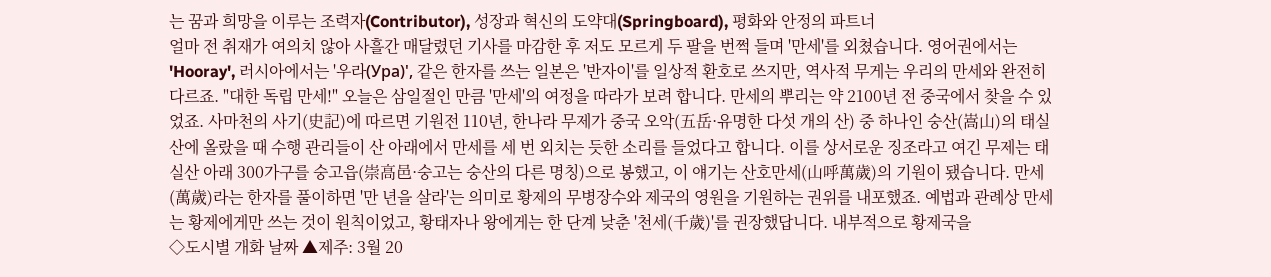는 꿈과 희망을 이루는 조력자(Contributor), 성장과 혁신의 도약대(Springboard), 평화와 안정의 파트너
얼마 전 취재가 여의치 않아 사흘간 매달렸던 기사를 마감한 후 저도 모르게 두 팔을 번쩍 들며 '만세'를 외쳤습니다. 영어권에서는 'Hooray', 러시아에서는 '우라(Ура)', 같은 한자를 쓰는 일본은 '반자이'를 일상적 환호로 쓰지만, 역사적 무게는 우리의 만세와 완전히 다르죠. "대한 독립 만세!" 오늘은 삼일절인 만큼 '만세'의 여정을 따라가 보려 합니다. 만세의 뿌리는 약 2100년 전 중국에서 찾을 수 있었죠. 사마천의 사기(史記)에 따르면 기원전 110년, 한나라 무제가 중국 오악(五岳·유명한 다섯 개의 산) 중 하나인 숭산(嵩山)의 태실산에 올랐을 때 수행 관리들이 산 아래에서 만세를 세 번 외치는 듯한 소리를 들었다고 합니다. 이를 상서로운 징조라고 여긴 무제는 태실산 아래 300가구를 숭고읍(崇高邑·숭고는 숭산의 다른 명칭)으로 봉했고, 이 얘기는 산호만세(山呼萬歲)의 기원이 됐습니다. 만세(萬歲)라는 한자를 풀이하면 '만 년을 살라'는 의미로 황제의 무병장수와 제국의 영원을 기원하는 권위를 내포했죠. 예법과 관례상 만세는 황제에게만 쓰는 것이 원칙이었고, 황태자나 왕에게는 한 단계 낮춘 '천세(千歲)'를 권장했답니다. 내부적으로 황제국을
◇도시별 개화 날짜 ▲제주: 3월 20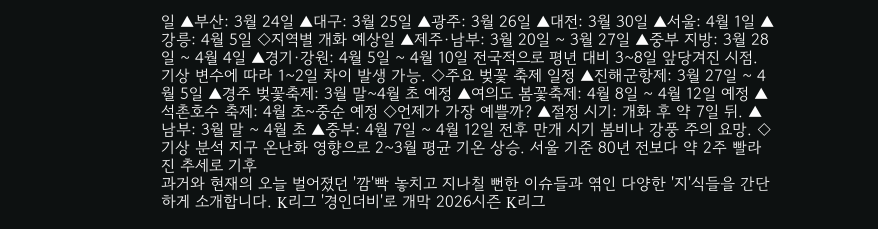일 ▲부산: 3월 24일 ▲대구: 3월 25일 ▲광주: 3월 26일 ▲대전: 3월 30일 ▲서울: 4월 1일 ▲강릉: 4월 5일 ◇지역별 개화 예상일 ▲제주·남부: 3월 20일 ~ 3월 27일 ▲중부 지방: 3월 28일 ~ 4월 4일 ▲경기·강원: 4월 5일 ~ 4월 10일 전국적으로 평년 대비 3~8일 앞당겨진 시점. 기상 변수에 따라 1~2일 차이 발생 가능. ◇주요 벚꽃 축제 일정 ▲진해군항제: 3월 27일 ~ 4월 5일 ▲경주 벚꽃축제: 3월 말~4월 초 예정 ▲여의도 봄꽃축제: 4월 8일 ~ 4월 12일 예정 ▲석촌호수 축제: 4월 초~중순 예정 ◇언제가 가장 예쁠까? ▲절정 시기: 개화 후 약 7일 뒤. ▲남부: 3월 말 ~ 4월 초 ▲중부: 4월 7일 ~ 4월 12일 전후 만개 시기 봄비나 강풍 주의 요망. ◇기상 분석 지구 온난화 영향으로 2~3월 평균 기온 상승. 서울 기준 80년 전보다 약 2주 빨라진 추세로 기후
과거와 현재의 오늘 벌어졌던 '깜'빡 놓치고 지나칠 뻔한 이슈들과 엮인 다양한 '지'식들을 간단하게 소개합니다. K리그 '경인더비'로 개막 2026시즌 K리그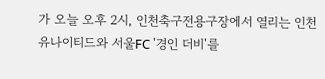가 오늘 오후 2시, 인천축구전용구장에서 열리는 인천 유나이티드와 서울FC '경인 더비'를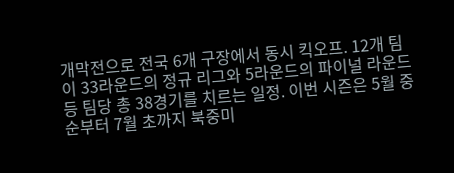개막전으로 전국 6개 구장에서 동시 킥오프. 12개 팀이 33라운드의 정규 리그와 5라운드의 파이널 라운드 등 팀당 총 38경기를 치르는 일정. 이번 시즌은 5월 중순부터 7월 초까지 북중미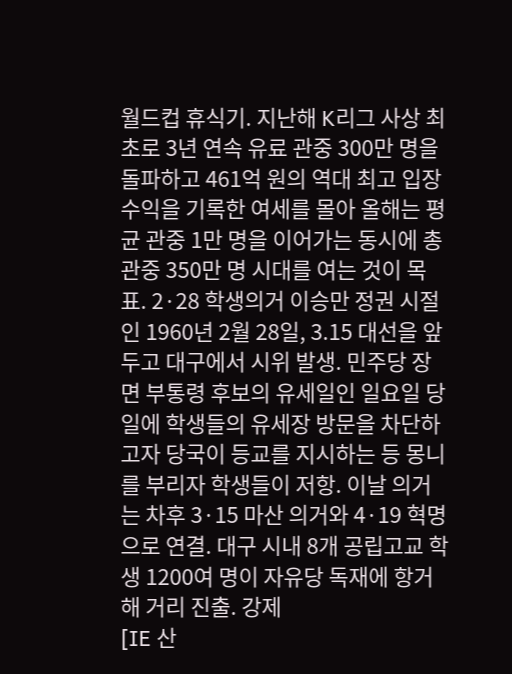월드컵 휴식기. 지난해 K리그 사상 최초로 3년 연속 유료 관중 300만 명을 돌파하고 461억 원의 역대 최고 입장 수익을 기록한 여세를 몰아 올해는 평균 관중 1만 명을 이어가는 동시에 총 관중 350만 명 시대를 여는 것이 목표. 2·28 학생의거 이승만 정권 시절인 1960년 2월 28일, 3.15 대선을 앞두고 대구에서 시위 발생. 민주당 장면 부통령 후보의 유세일인 일요일 당일에 학생들의 유세장 방문을 차단하고자 당국이 등교를 지시하는 등 몽니를 부리자 학생들이 저항. 이날 의거는 차후 3·15 마산 의거와 4·19 혁명으로 연결. 대구 시내 8개 공립고교 학생 1200여 명이 자유당 독재에 항거해 거리 진출. 강제
[IE 산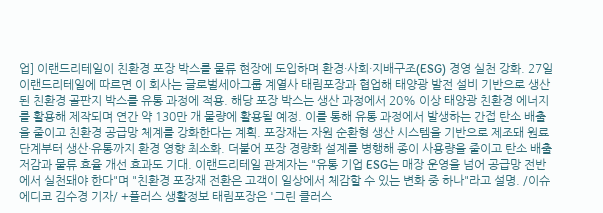업] 이랜드리테일이 친환경 포장 박스를 물류 현장에 도입하며 환경·사회·지배구조(ESG) 경영 실천 강화. 27일 이랜드리테일에 따르면 이 회사는 글로벌세아그룹 계열사 태림포장과 협업해 태양광 발전 설비 기반으로 생산된 친환경 골판지 박스를 유통 과정에 적용. 해당 포장 박스는 생산 과정에서 20% 이상 태양광 친환경 에너지를 활용해 제작되며 연간 약 130만 개 물량에 활용될 예정. 이를 통해 유통 과정에서 발생하는 간접 탄소 배출을 줄이고 친환경 공급망 체계를 강화한다는 계획. 포장재는 자원 순환형 생산 시스템을 기반으로 제조돼 원료 단계부터 생산·유통까지 환경 영향 최소화. 더불어 포장 경량화 설계를 병행해 종이 사용량을 줄이고 탄소 배출 저감과 물류 효율 개선 효과도 기대. 이랜드리테일 관계자는 "유통 기업 ESG는 매장 운영을 넘어 공급망 전반에서 실천돼야 한다"며 "친환경 포장재 전환은 고객이 일상에서 체감할 수 있는 변화 중 하나"라고 설명. /이슈에디코 김수경 기자/ +플러스 생활정보 태림포장은 '그린 클러스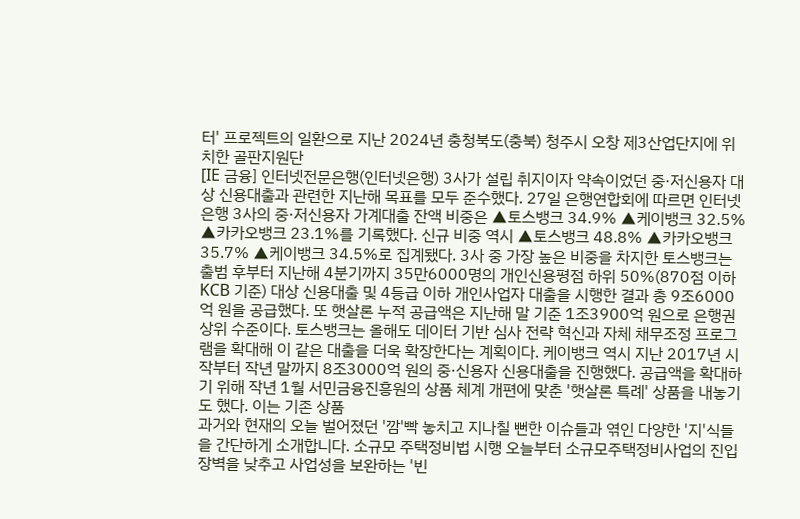터' 프로젝트의 일환으로 지난 2024년 충청북도(충북) 청주시 오창 제3산업단지에 위치한 골판지원단
[IE 금융] 인터넷전문은행(인터넷은행) 3사가 설립 취지이자 약속이었던 중·저신용자 대상 신용대출과 관련한 지난해 목표를 모두 준수했다. 27일 은행연합회에 따르면 인터넷은행 3사의 중·저신용자 가계대출 잔액 비중은 ▲토스뱅크 34.9% ▲케이뱅크 32.5% ▲카카오뱅크 23.1%를 기록했다. 신규 비중 역시 ▲토스뱅크 48.8% ▲카카오뱅크 35.7% ▲케이뱅크 34.5%로 집계됐다. 3사 중 가장 높은 비중을 차지한 토스뱅크는 출범 후부터 지난해 4분기까지 35만6000명의 개인신용평점 하위 50%(870점 이하 KCB 기준) 대상 신용대출 및 4등급 이하 개인사업자 대출을 시행한 결과 총 9조6000억 원을 공급했다. 또 햇살론 누적 공급액은 지난해 말 기준 1조3900억 원으로 은행권 상위 수준이다. 토스뱅크는 올해도 데이터 기반 심사 전략 혁신과 자체 채무조정 프로그램을 확대해 이 같은 대출을 더욱 확장한다는 계획이다. 케이뱅크 역시 지난 2017년 시작부터 작년 말까지 8조3000억 원의 중·신용자 신용대출을 진행했다. 공급액을 확대하기 위해 작년 1월 서민금융진흥원의 상품 체계 개편에 맞춘 '햇살론 특례' 상품을 내놓기도 했다. 이는 기존 상품
과거와 현재의 오늘 벌어졌던 '깜'빡 놓치고 지나칠 뻔한 이슈들과 엮인 다양한 '지'식들을 간단하게 소개합니다. 소규모 주택정비법 시행 오늘부터 소규모주택정비사업의 진입 장벽을 낮추고 사업성을 보완하는 '빈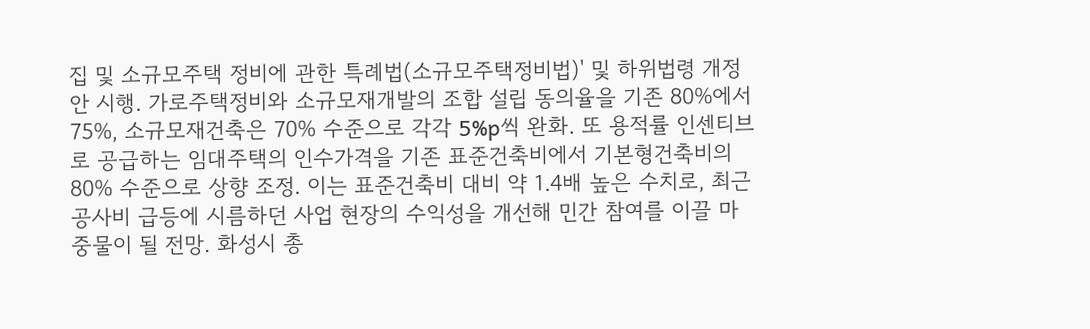집 및 소규모주택 정비에 관한 특례법(소규모주택정비법)' 및 하위법령 개정안 시행. 가로주택정비와 소규모재개발의 조합 설립 동의율을 기존 80%에서 75%, 소규모재건축은 70% 수준으로 각각 5%p씩 완화. 또 용적률 인센티브로 공급하는 임대주택의 인수가격을 기존 표준건축비에서 기본형건축비의 80% 수준으로 상향 조정. 이는 표준건축비 대비 약 1.4배 높은 수치로, 최근 공사비 급등에 시름하던 사업 현장의 수익성을 개선해 민간 참여를 이끌 마중물이 될 전망. 화성시 총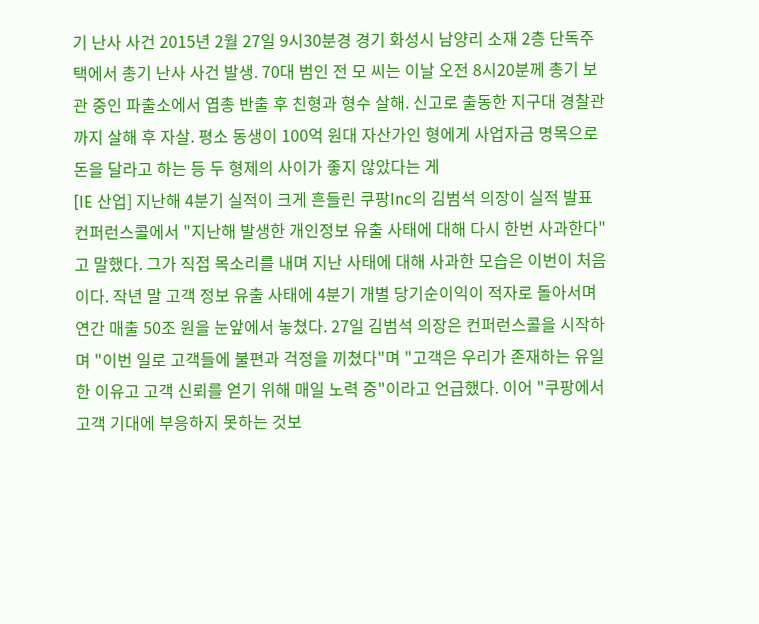기 난사 사건 2015년 2월 27일 9시30분경 경기 화성시 남양리 소재 2층 단독주택에서 총기 난사 사건 발생. 70대 범인 전 모 씨는 이날 오전 8시20분께 총기 보관 중인 파출소에서 엽총 반출 후 친형과 형수 살해. 신고로 출동한 지구대 경찰관까지 살해 후 자살. 평소 동생이 100억 원대 자산가인 형에게 사업자금 명목으로 돈을 달라고 하는 등 두 형제의 사이가 좋지 않았다는 게
[IE 산업] 지난해 4분기 실적이 크게 흔들린 쿠팡Inc의 김범석 의장이 실적 발표 컨퍼런스콜에서 "지난해 발생한 개인정보 유출 사태에 대해 다시 한번 사과한다"고 말했다. 그가 직접 목소리를 내며 지난 사태에 대해 사과한 모습은 이번이 처음이다. 작년 말 고객 정보 유출 사태에 4분기 개별 당기순이익이 적자로 돌아서며 연간 매출 50조 원을 눈앞에서 놓쳤다. 27일 김범석 의장은 컨퍼런스콜을 시작하며 "이번 일로 고객들에 불편과 걱정을 끼쳤다"며 "고객은 우리가 존재하는 유일한 이유고 고객 신뢰를 얻기 위해 매일 노력 중"이라고 언급했다. 이어 "쿠팡에서 고객 기대에 부응하지 못하는 것보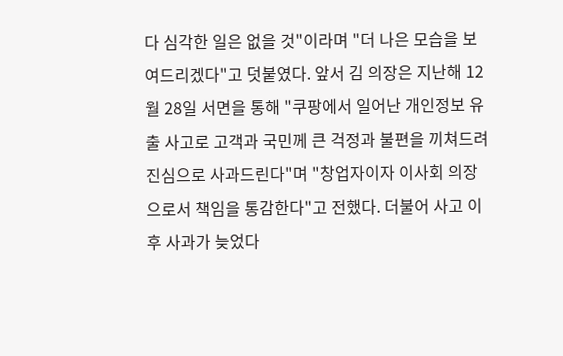다 심각한 일은 없을 것"이라며 "더 나은 모습을 보여드리겠다"고 덧붙였다. 앞서 김 의장은 지난해 12월 28일 서면을 통해 "쿠팡에서 일어난 개인정보 유출 사고로 고객과 국민께 큰 걱정과 불편을 끼쳐드려 진심으로 사과드린다"며 "창업자이자 이사회 의장으로서 책임을 통감한다"고 전했다. 더불어 사고 이후 사과가 늦었다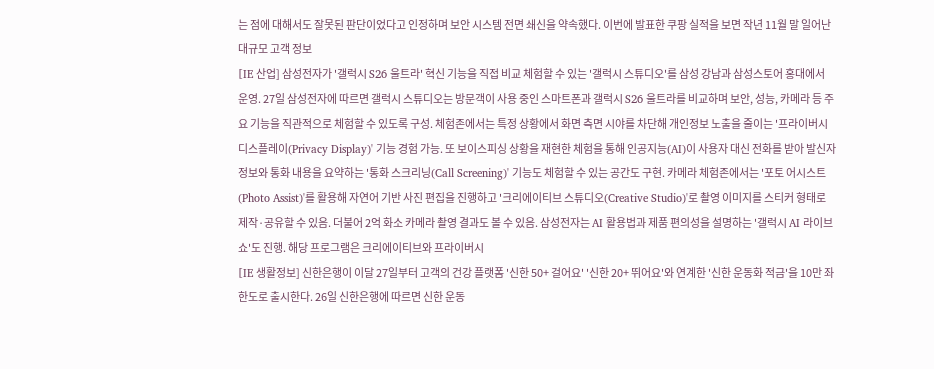는 점에 대해서도 잘못된 판단이었다고 인정하며 보안 시스템 전면 쇄신을 약속했다. 이번에 발표한 쿠팡 실적을 보면 작년 11월 말 일어난 대규모 고객 정보
[IE 산업] 삼성전자가 '갤럭시 S26 울트라' 혁신 기능을 직접 비교 체험할 수 있는 '갤럭시 스튜디오'를 삼성 강남과 삼성스토어 홍대에서 운영. 27일 삼성전자에 따르면 갤럭시 스튜디오는 방문객이 사용 중인 스마트폰과 갤럭시 S26 울트라를 비교하며 보안, 성능, 카메라 등 주요 기능을 직관적으로 체험할 수 있도록 구성. 체험존에서는 특정 상황에서 화면 측면 시야를 차단해 개인정보 노출을 줄이는 '프라이버시 디스플레이(Privacy Display)' 기능 경험 가능. 또 보이스피싱 상황을 재현한 체험을 통해 인공지능(AI)이 사용자 대신 전화를 받아 발신자 정보와 통화 내용을 요약하는 '통화 스크리닝(Call Screening)' 기능도 체험할 수 있는 공간도 구현. 카메라 체험존에서는 '포토 어시스트(Photo Assist)'를 활용해 자연어 기반 사진 편집을 진행하고 '크리에이티브 스튜디오(Creative Studio)'로 촬영 이미지를 스티커 형태로 제작·공유할 수 있음. 더불어 2억 화소 카메라 촬영 결과도 볼 수 있음. 삼성전자는 AI 활용법과 제품 편의성을 설명하는 '갤럭시 AI 라이브 쇼'도 진행. 해당 프로그램은 크리에이티브와 프라이버시
[IE 생활정보] 신한은행이 이달 27일부터 고객의 건강 플랫폼 '신한 50+ 걸어요' '신한 20+ 뛰어요'와 연계한 '신한 운동화 적금'을 10만 좌 한도로 출시한다. 26일 신한은행에 따르면 신한 운동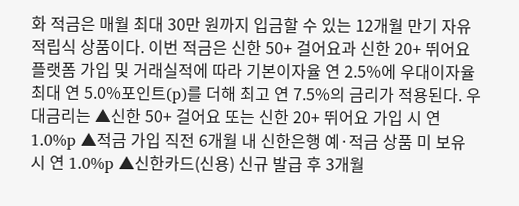화 적금은 매월 최대 30만 원까지 입금할 수 있는 12개월 만기 자유적립식 상품이다. 이번 적금은 신한 50+ 걸어요과 신한 20+ 뛰어요 플랫폼 가입 및 거래실적에 따라 기본이자율 연 2.5%에 우대이자율 최대 연 5.0%포인트(p)를 더해 최고 연 7.5%의 금리가 적용된다. 우대금리는 ▲신한 50+ 걸어요 또는 신한 20+ 뛰어요 가입 시 연 1.0%p ▲적금 가입 직전 6개월 내 신한은행 예·적금 상품 미 보유 시 연 1.0%p ▲신한카드(신용) 신규 발급 후 3개월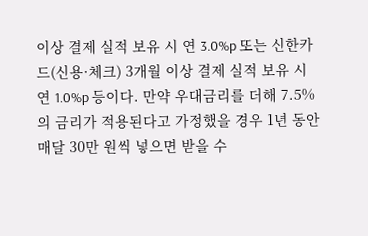이상 결제 실적 보유 시 연 3.0%p 또는 신한카드(신용·체크) 3개월 이상 결제 실적 보유 시 연 1.0%p 등이다. 만약 우대금리를 더해 7.5%의 금리가 적용된다고 가정했을 경우 1년 동안 매달 30만 원씩 넣으면 받을 수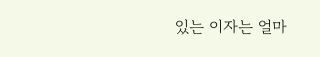있는 이자는 얼마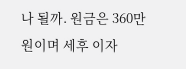나 될까. 원금은 360만 원이며 세후 이자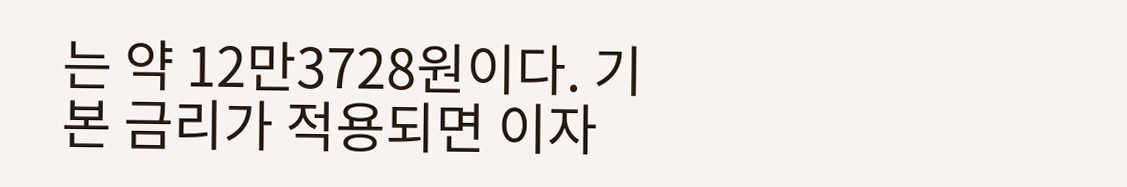는 약 12만3728원이다. 기본 금리가 적용되면 이자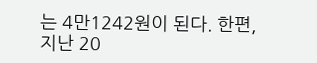는 4만1242원이 된다. 한편, 지난 20